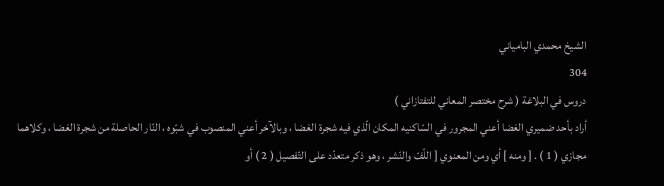الشيخ محمدي البامياني
304
دروس في البلاغة ( شرح مختصر المعاني للتفتازاني )
أراد بأحد ضميري الغضا أعني المجرور في السّاكنيه المكان الّذي فيه شجرة الغضا ، وبالآخر أعني المنصوب في شبّوه ، النّار الحاصلة من شجرة الغضا ، وكلاهما مجازي ( 1 ) . [ ومنه ] أي ومن المعنوي [ اللّفّ والنّشر ، وهو ذكر متعدّد على التّفصيل ( 2 ) أو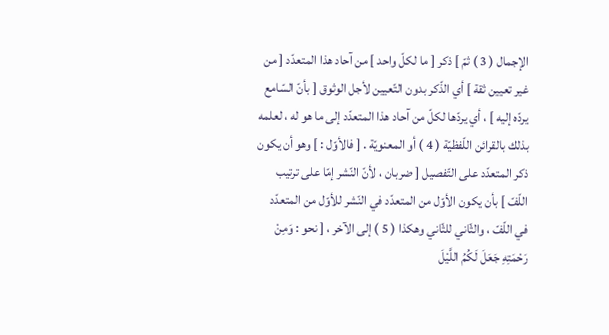الإجمال ( 3 ) ثمّ ] ذكر [ ما لكلّ واحد ] من آحاد هذا المتعدّد [ من غير تعيين ثقة ] أي الذّكر بدون التّعيين لأجل الوثوق [ بأنّ السّامع يردّه إليه ] ، أي يردّها لكلّ من آحاد هذا المتعدّد إلى ما هو له ، لعلمه بذلك بالقرائن اللّفظيّة ( 4 ) أو المعنويّة . [ فالأوّل : ] وهو أن يكون ذكر المتعدّد على التّفصيل [ ضربان ، لأنّ النّشر إمّا على ترتيب اللّفّ ] بأن يكون الأوّل من المتعدّد في النّشر للأوّل من المتعدّد في اللّفّ ، والثّاني للثّاني وهكذا ( 5 ) إلى الآخر ، [ نحو : وَمِنْ رَحْمَتِهِ جَعَلَ لَكُمُ اللَّيْلَ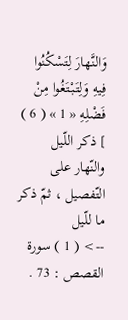وَالنَّهارَ لِتَسْكُنُوا فِيهِ وَلِتَبْتَغُوا مِنْ فَضْلِهِ « 1 » ( 6 ) ] ذكر اللّيل والنّهار على التّفصيل ، ثمّ ذكر ما للّيل
--> ( 1 ) سورة القصص : 73 .